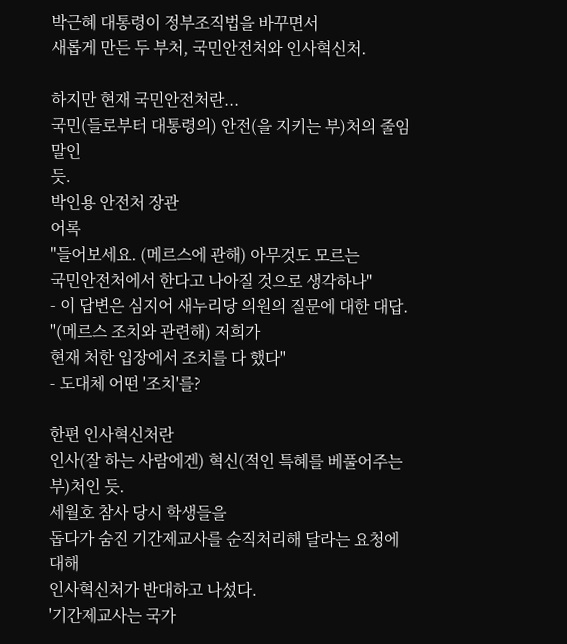박근혜 대통령이 정부조직법을 바꾸면서
새롭게 만든 두 부처, 국민안전처와 인사혁신처.

하지만 현재 국민안전처란...
국민(들로부터 대통령의) 안전(을 지키는 부)처의 줄임말인
듯.
박인용 안전처 장관
어록
"들어보세요. (메르스에 관해) 아무것도 모르는
국민안전처에서 한다고 나아질 것으로 생각하나"
- 이 답변은 심지어 새누리당 의원의 질문에 대한 대답.
"(메르스 조치와 관련해) 저희가
현재 처한 입장에서 조치를 다 했다"
- 도대체 어떤 '조치'를?

한편 인사혁신처란
인사(잘 하는 사람에겐) 혁신(적인 특혜를 베풀어주는 부)처인 듯.
세월호 참사 당시 학생들을
돕다가 숨진 기간제교사를 순직처리해 달라는 요청에 대해
인사혁신처가 반대하고 나섰다.
'기간제교사는 국가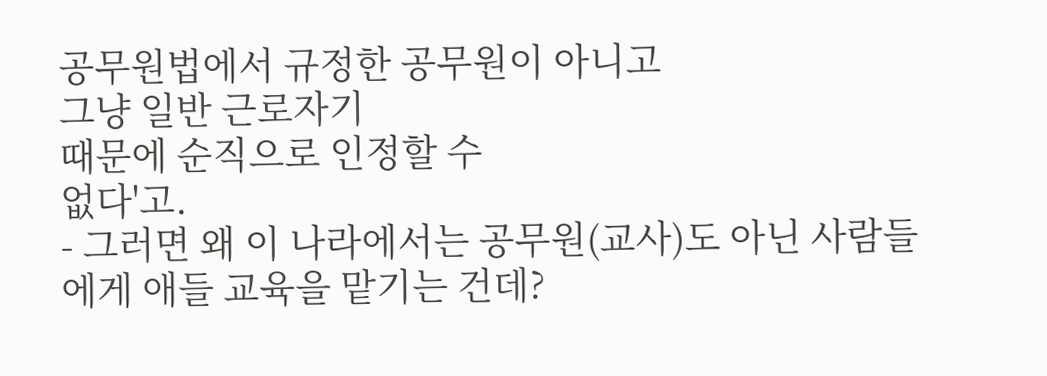공무원법에서 규정한 공무원이 아니고
그냥 일반 근로자기
때문에 순직으로 인정할 수
없다'고.
- 그러면 왜 이 나라에서는 공무원(교사)도 아닌 사람들에게 애들 교육을 맡기는 건데?